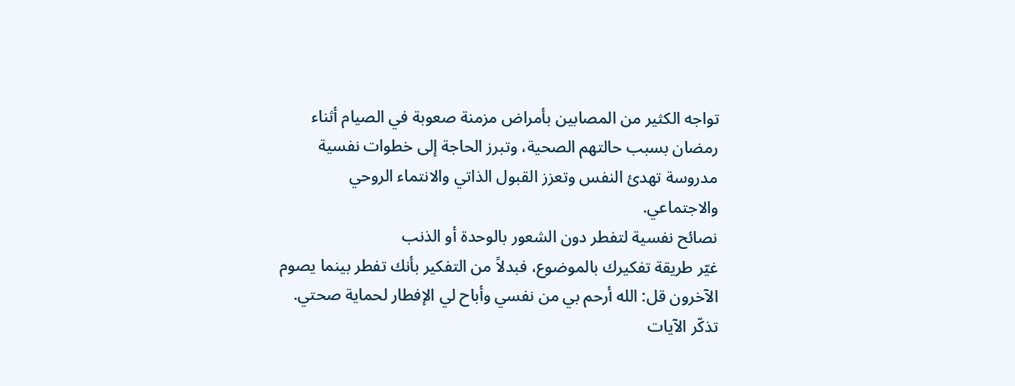تواجه الكثير من المصابين بأمراض مزمنة صعوبة في الصيام أثناء رمضان بسبب حالتهم الصحية، وتبرز الحاجة إلى خطوات نفسية مدروسة تهدئ النفس وتعزز القبول الذاتي والانتماء الروحي والاجتماعي.
نصائح نفسية لتفطر دون الشعور بالوحدة أو الذنب
غيّر طريقة تفكيرك بالموضوع، فبدلاً من التفكير بأنك تفطر بينما يصوم الآخرون قل: الله أرحم بي من نفسي وأباح لي الإفطار لحماية صحتي.
تذكّر الآيات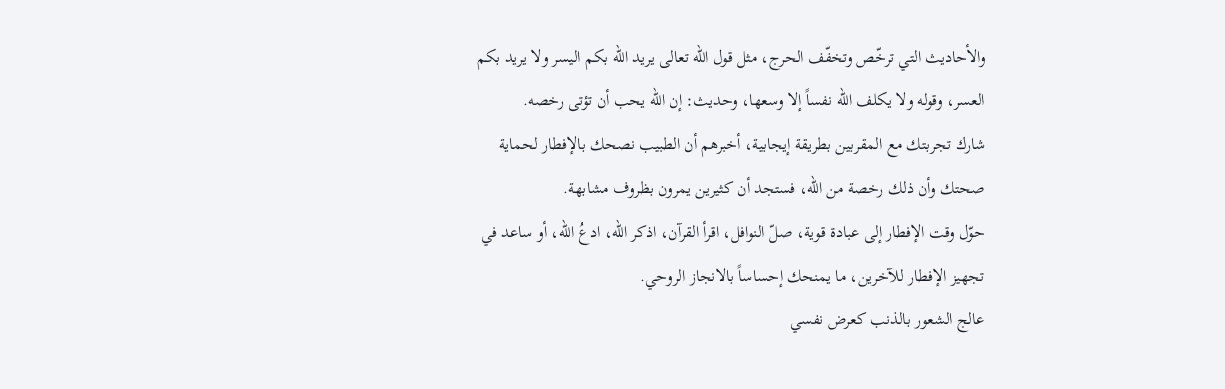والأحاديث التي ترخّص وتخفّف الحرج، مثل قول الله تعالى يريد الله بكم اليسر ولا يريد بكم العسر، وقوله ولا يكلف الله نفساً إلا وسعها، وحديث: إن الله يحب أن تؤتى رخصه.
شارك تجربتك مع المقربين بطريقة إيجابية، أخبرهم أن الطبيب نصحك بالإفطار لحماية صحتك وأن ذلك رخصة من الله، فستجد أن كثيرين يمرون بظروف مشابهة.
حوّل وقت الإفطار إلى عبادة قوية، صلّ النوافل، اقرأ القرآن، اذكر الله، ادعُ الله، أو ساعد في تجهيز الإفطار للآخرين، ما يمنحك إحساساً بالانجاز الروحي.
عالج الشعور بالذنب كعرض نفسي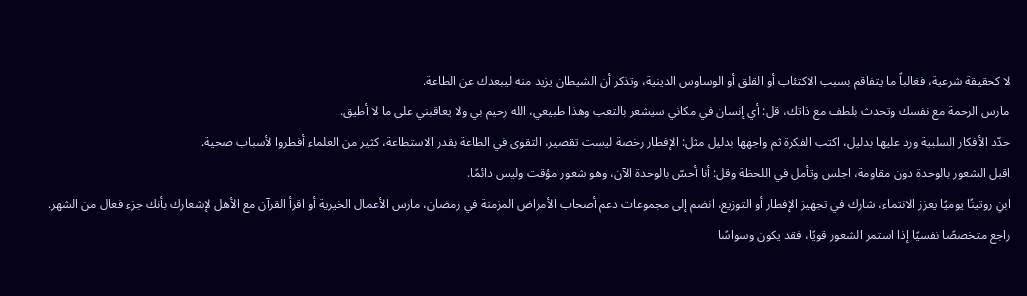لا كحقيقة شرعية، فغالباً ما يتفاقم بسبب الاكتئاب أو القلق أو الوساوس الدينية، وتذكر أن الشيطان يزيد منه ليبعدك عن الطاعة.
مارس الرحمة مع نفسك وتحدث بلطف مع ذاتك، قل: أي إنسان في مكاني سيشعر بالتعب وهذا طبيعي، الله رحيم بي ولا يعاقبني على ما لا أطيق.
حدّد الأفكار السلبية ورد عليها بدليل، اكتب الفكرة ثم واجهها بدليل مثل: الإفطار رخصة ليست تقصير، التقوى في الطاعة بقدر الاستطاعة، كثير من العلماء أفطروا لأسباب صحية.
اقبل الشعور بالوحدة دون مقاومة، اجلس وتأمل في اللحظة وقل: أنا أحسّ بالوحدة الآن، وهو شعور مؤقت وليس دائمًا.
ابنِ روتينًا يوميًا يعزز الانتماء، شارك في تجهيز الإفطار أو التوزيع، انضم إلى مجموعات دعم أصحاب الأمراض المزمنة في رمضان، مارس الأعمال الخيرية أو اقرأ القرآن مع الأهل لإشعارك بأنك جزء فعال من الشهر.
راجع متخصصًا نفسيًا إذا استمر الشعور قويًا، فقد يكون وسواسًا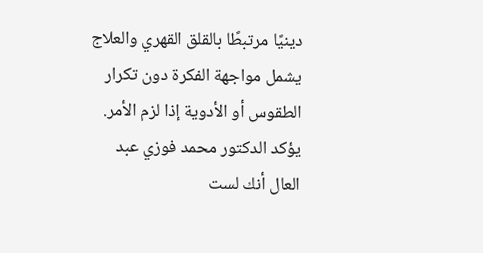دينيًا مرتبطًا بالقلق القهري والعلاج يشمل مواجهة الفكرة دون تكرار الطقوس أو الأدوية إذا لزم الأمر.
يؤكد الدكتور محمد فوزي عبد العال أنك لست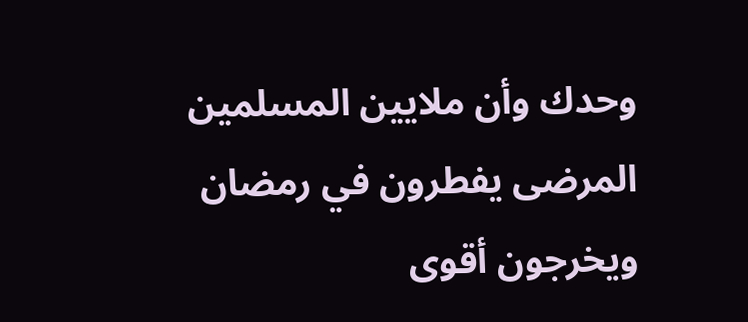وحدك وأن ملايين المسلمين المرضى يفطرون في رمضان ويخرجون أقوى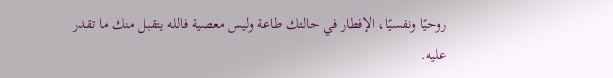روحيًا ونفسيًا، الإفطار في حالتك طاعة وليس معصية فالله يتقبل منك ما تقدر عليه.